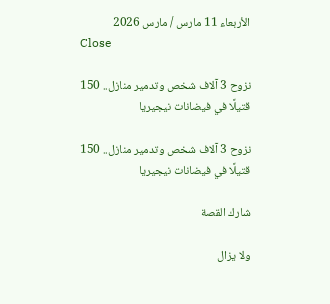الأربعاء 11 مارس / مارس 2026
Close

نزوح 3 آلاف شخص وتدمير منازل.. 150 قتيلًا في فيضانات نيجيريا

نزوح 3 آلاف شخص وتدمير منازل.. 150 قتيلًا في فيضانات نيجيريا

شارك القصة

ولا يزال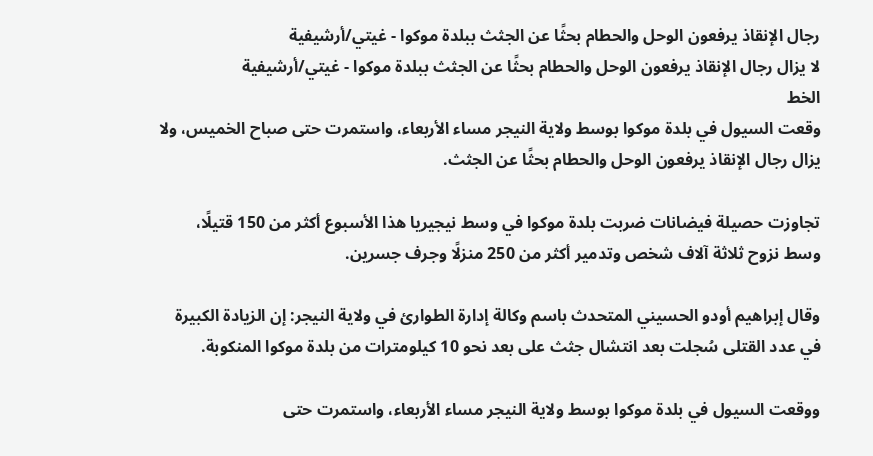رجال الإنقاذ يرفعون الوحل والحطام بحثًا عن الجثث ببلدة موكوا - غيتي/أرشيفية
لا يزال رجال الإنقاذ يرفعون الوحل والحطام بحثًا عن الجثث ببلدة موكوا - غيتي/أرشيفية
الخط
وقعت السيول في بلدة موكوا بوسط ولاية النيجر مساء الأربعاء، واستمرت حتى صباح الخميس، ولا يزال رجال الإنقاذ يرفعون الوحل والحطام بحثًا عن الجثث.

تجاوزت حصيلة فيضانات ضربت بلدة موكوا في وسط نيجيريا هذا الأسبوع أكثر من 150 قتيلًا، وسط نزوح ثلاثة آلاف شخص وتدمير أكثر من 250 منزلًا وجرف جسرين.

وقال إبراهيم أودو الحسيني المتحدث باسم وكالة إدارة الطوارئ في ولاية النيجر: إن الزيادة الكبيرة في عدد القتلى سُجلت بعد انتشال جثث على بعد نحو 10 كيلومترات من بلدة موكوا المنكوبة.

ووقعت السيول في بلدة موكوا بوسط ولاية النيجر مساء الأربعاء، واستمرت حتى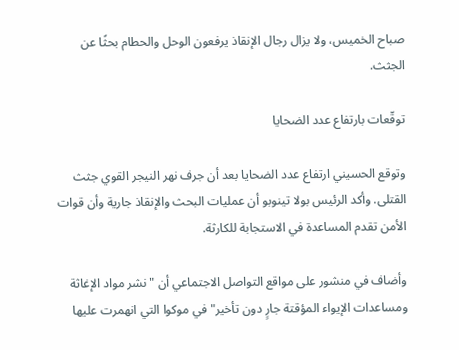صباح الخميس، ولا يزال رجال الإنقاذ يرفعون الوحل والحطام بحثًا عن الجثث.

توقّعات بارتفاع عدد الضحايا

وتوقع الحسيني ارتفاع عدد الضحايا بعد أن جرف نهر النيجر القوي جثث القتلى. وأكد الرئيس بولا تينوبو أن عمليات البحث والإنقاذ جارية وأن قوات الأمن تقدم المساعدة في الاستجابة للكارثة.

وأضاف في منشور على مواقع التواصل الاجتماعي أن "نشر مواد الإغاثة ومساعدات الإيواء المؤقتة جارٍ دون تأخير" في موكوا التي انهمرت عليها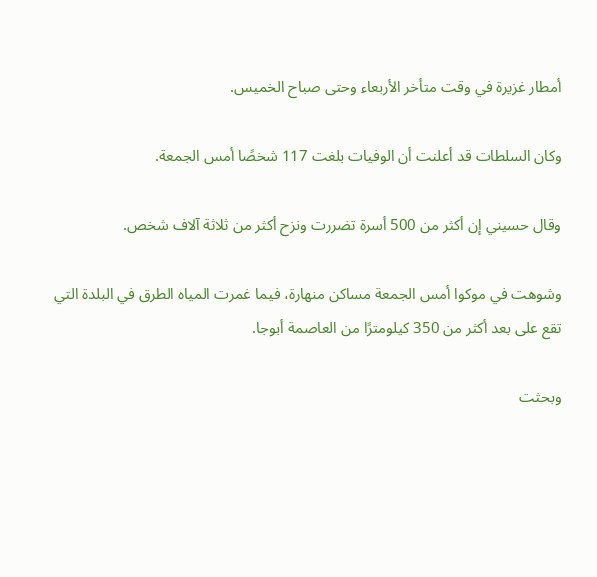أمطار غزيرة في وقت متأخر الأربعاء وحتى صباح الخميس.

وكان السلطات قد أعلنت أن الوفيات بلغت 117 شخصًا أمس الجمعة.

وقال حسيني إن أكثر من 500 أسرة تضررت ونزح أكثر من ثلاثة آلاف شخص.

وشوهت في موكوا أمس الجمعة مساكن منهارة، فيما غمرت المياه الطرق في البلدة التي تقع على بعد أكثر من 350 كيلومترًا من العاصمة أبوجا.

وبحثت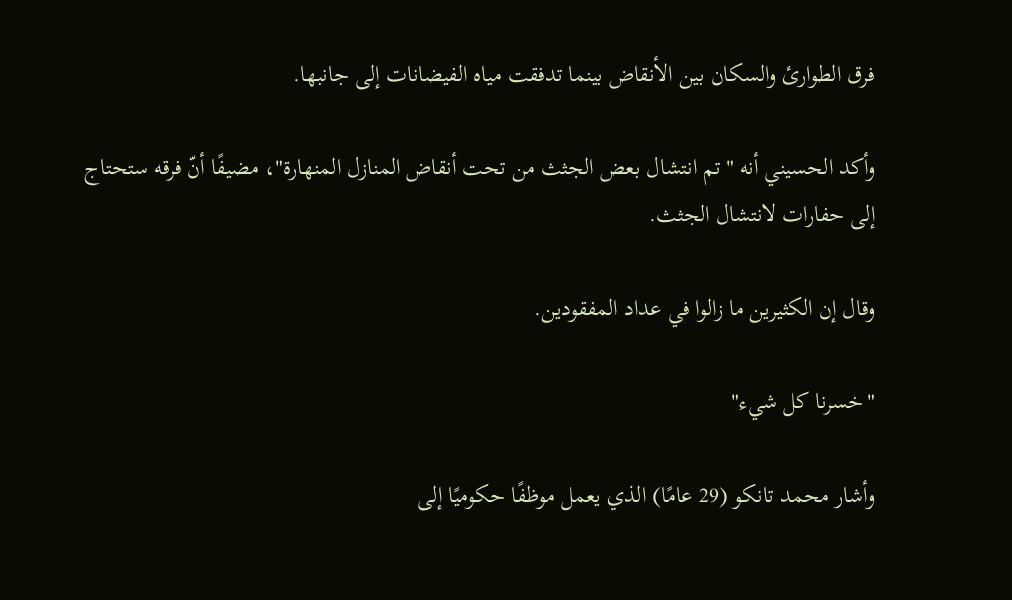فرق الطوارئ والسكان بين الأنقاض بينما تدفقت مياه الفيضانات إلى جانبها.

وأكد الحسيني أنه "تم انتشال بعض الجثث من تحت أنقاض المنازل المنهارة"، مضيفًا أنّ فرقه ستحتاج إلى حفارات لانتشال الجثث.

وقال إن الكثيرين ما زالوا في عداد المفقودين.

"خسرنا كل شيء"

وأشار محمد تانكو (29 عامًا) الذي يعمل موظفًا حكوميًا إلى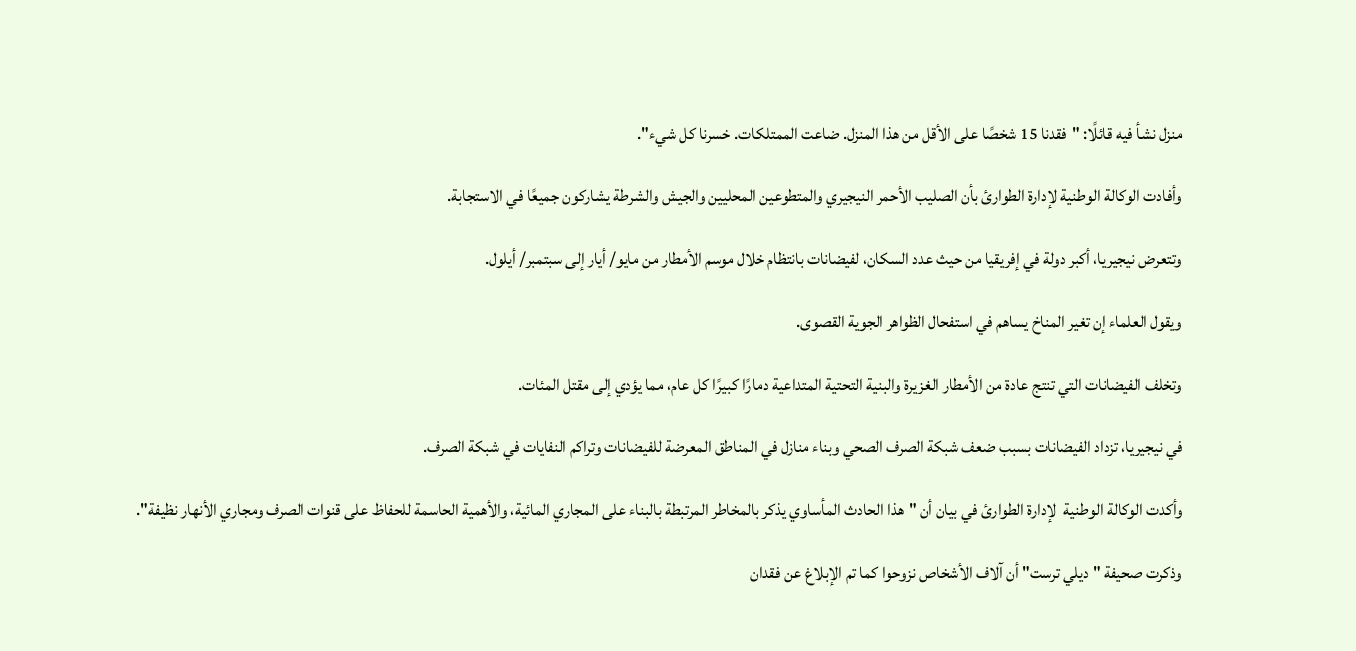منزل نشأ فيه قائلًا: "فقدنا 15 شخصًا على الأقل من هذا المنزل. ضاعت الممتلكات. خسرنا كل شيء".

وأفادت الوكالة الوطنية لإدارة الطوارئ بأن الصليب الأحمر النيجيري والمتطوعين المحليين والجيش والشرطة يشاركون جميعًا في الاستجابة.

وتتعرض نيجيريا، أكبر دولة في إفريقيا من حيث عدد السكان، لفيضانات بانتظام خلال موسم الأمطار من مايو/ أيار إلى سبتمبر/ أيلول.

ويقول العلماء إن تغير المناخ يساهم في استفحال الظواهر الجوية القصوى.

وتخلف الفيضانات التي تنتج عادة من الأمطار الغزيرة والبنية التحتية المتداعية دمارًا كبيرًا كل عام، مما يؤدي إلى مقتل المئات.

في نيجيريا، تزداد الفيضانات بسبب ضعف شبكة الصرف الصحي وبناء منازل في المناطق المعرضة للفيضانات وتراكم النفايات في شبكة الصرف.

وأكدت الوكالة الوطنية  لإدارة الطوارئ في بيان أن "هذا الحادث المأساوي يذكر بالمخاطر المرتبطة بالبناء على المجاري المائية، والأهمية الحاسمة للحفاظ على قنوات الصرف ومجاري الأنهار نظيفة".

وذكرت صحيفة "ديلي ترست" أن آلاف الأشخاص نزوحوا كما تم الإبلاغ عن فقدان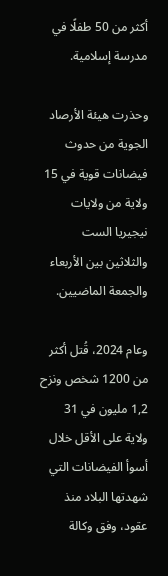أكثر من 50 طفلًا في مدرسة إسلامية.

وحذرت هيئة الأرصاد الجوية من حدوث فيضانات قوية في 15 ولاية من ولايات نيجيريا الست والثلاثين بين الأربعاء والجمعة الماضيين.

وعام 2024، قُتل أكثر من 1200 شخص ونزح 1,2 مليون في 31 ولاية على الأقل خلال أسوأ الفيضانات التي شهدتها البلاد منذ عقود، وفق وكالة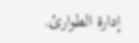إدارة الطوارئ.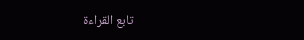تابع القراءة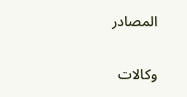المصادر

وكالات